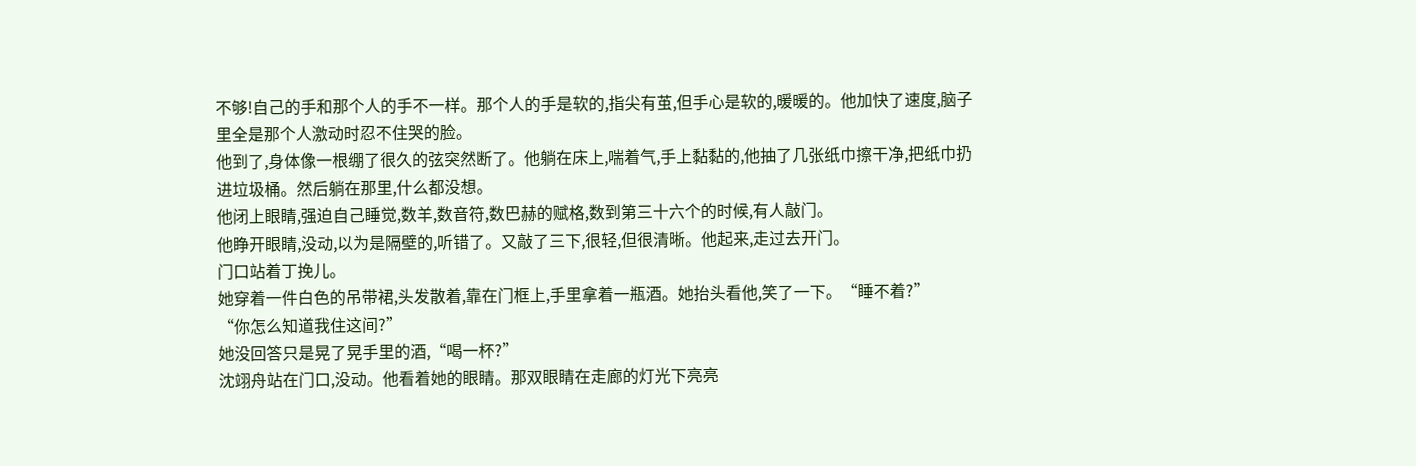不够!自己的手和那个人的手不一样。那个人的手是软的,指尖有茧,但手心是软的,暖暖的。他加快了速度,脑子里全是那个人激动时忍不住哭的脸。
他到了,身体像一根绷了很久的弦突然断了。他躺在床上,喘着气,手上黏黏的,他抽了几张纸巾擦干净,把纸巾扔进垃圾桶。然后躺在那里,什么都没想。
他闭上眼睛,强迫自己睡觉,数羊,数音符,数巴赫的赋格,数到第三十六个的时候,有人敲门。
他睁开眼睛,没动,以为是隔壁的,听错了。又敲了三下,很轻,但很清晰。他起来,走过去开门。
门口站着丁挽儿。
她穿着一件白色的吊带裙,头发散着,靠在门框上,手里拿着一瓶酒。她抬头看他,笑了一下。“睡不着?”
“你怎么知道我住这间?”
她没回答只是晃了晃手里的酒,“喝一杯?”
沈翊舟站在门口,没动。他看着她的眼睛。那双眼睛在走廊的灯光下亮亮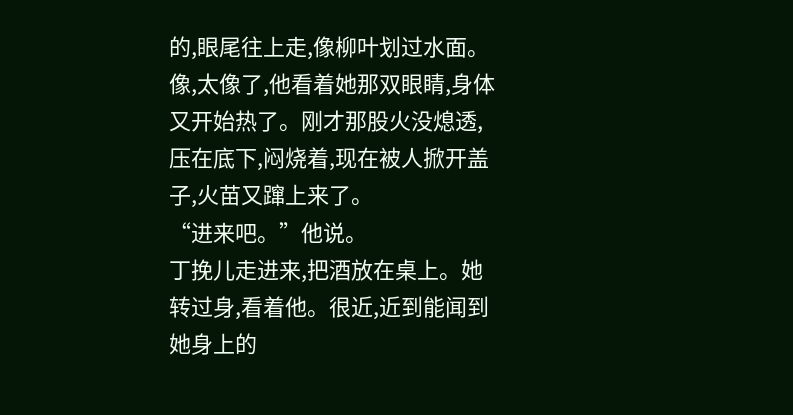的,眼尾往上走,像柳叶划过水面。像,太像了,他看着她那双眼睛,身体又开始热了。刚才那股火没熄透,压在底下,闷烧着,现在被人掀开盖子,火苗又蹿上来了。
“进来吧。”他说。
丁挽儿走进来,把酒放在桌上。她转过身,看着他。很近,近到能闻到她身上的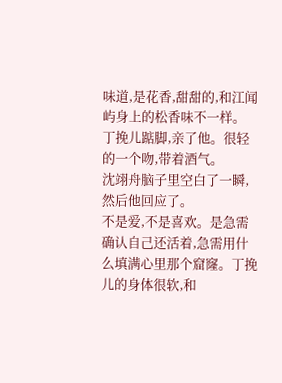味道,是花香,甜甜的,和江闻屿身上的松香味不一样。
丁挽儿踮脚,亲了他。很轻的一个吻,带着酒气。
沈翊舟脑子里空白了一瞬,然后他回应了。
不是爱,不是喜欢。是急需确认自己还活着,急需用什么填满心里那个窟窿。丁挽儿的身体很软,和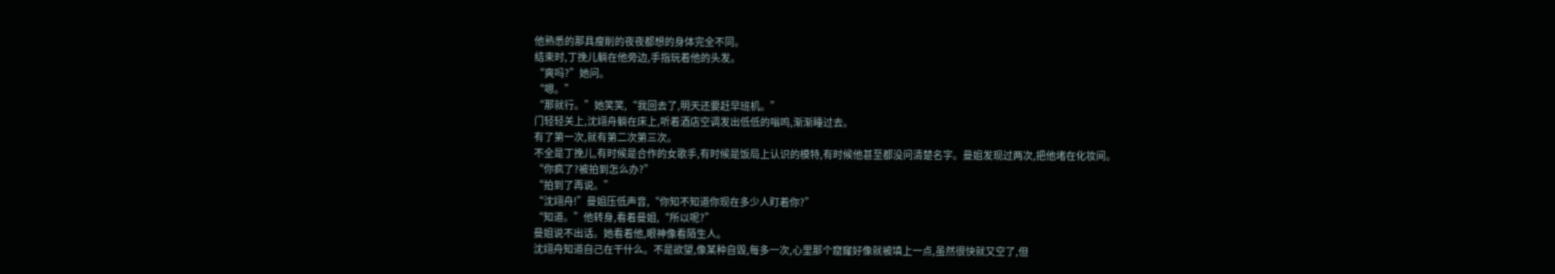他熟悉的那具瘦削的夜夜都想的身体完全不同。
结束时,丁挽儿躺在他旁边,手指玩着他的头发。
“爽吗?”她问。
“嗯。”
“那就行。”她笑笑,“我回去了,明天还要赶早班机。”
门轻轻关上,沈翊舟躺在床上,听着酒店空调发出低低的嗡鸣,渐渐睡过去。
有了第一次,就有第二次第三次。
不全是丁挽儿,有时候是合作的女歌手,有时候是饭局上认识的模特,有时候他甚至都没问清楚名字。曼姐发现过两次,把他堵在化妆间。
“你疯了?被拍到怎么办?”
“拍到了再说。”
“沈翊舟!”曼姐压低声音,“你知不知道你现在多少人盯着你?”
“知道。”他转身,看着曼姐,“所以呢?”
曼姐说不出话。她看着他,眼神像看陌生人。
沈翊舟知道自己在干什么。不是欲望,像某种自毁,每多一次,心里那个窟窿好像就被填上一点,虽然很快就又空了,但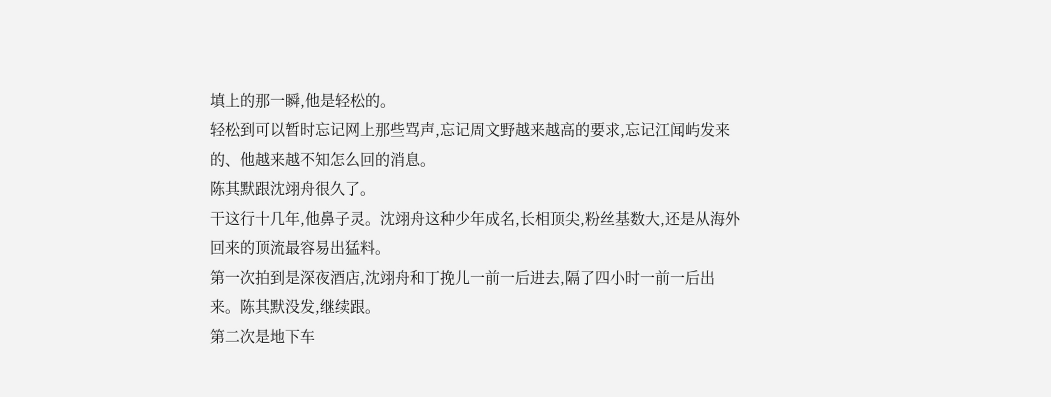填上的那一瞬,他是轻松的。
轻松到可以暂时忘记网上那些骂声,忘记周文野越来越高的要求,忘记江闻屿发来的、他越来越不知怎么回的消息。
陈其默跟沈翊舟很久了。
干这行十几年,他鼻子灵。沈翊舟这种少年成名,长相顶尖,粉丝基数大,还是从海外回来的顶流最容易出猛料。
第一次拍到是深夜酒店,沈翊舟和丁挽儿一前一后进去,隔了四小时一前一后出来。陈其默没发,继续跟。
第二次是地下车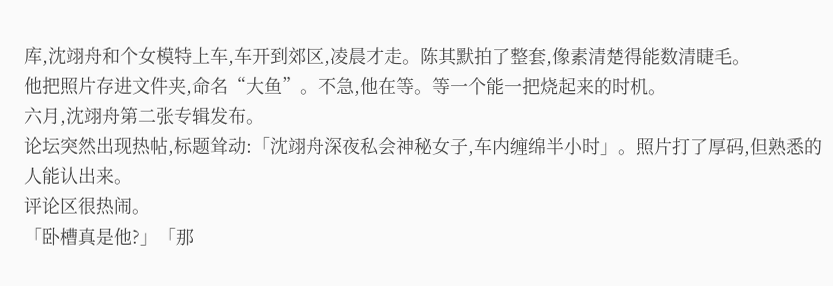库,沈翊舟和个女模特上车,车开到郊区,凌晨才走。陈其默拍了整套,像素清楚得能数清睫毛。
他把照片存进文件夹,命名“大鱼”。不急,他在等。等一个能一把烧起来的时机。
六月,沈翊舟第二张专辑发布。
论坛突然出现热帖,标题耸动:「沈翊舟深夜私会神秘女子,车内缠绵半小时」。照片打了厚码,但熟悉的人能认出来。
评论区很热闹。
「卧槽真是他?」「那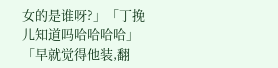女的是谁呀?」「丁挽儿知道吗哈哈哈哈」「早就觉得他装,翻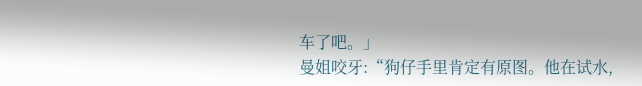车了吧。」
曼姐咬牙:“狗仔手里肯定有原图。他在试水,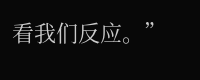看我们反应。”